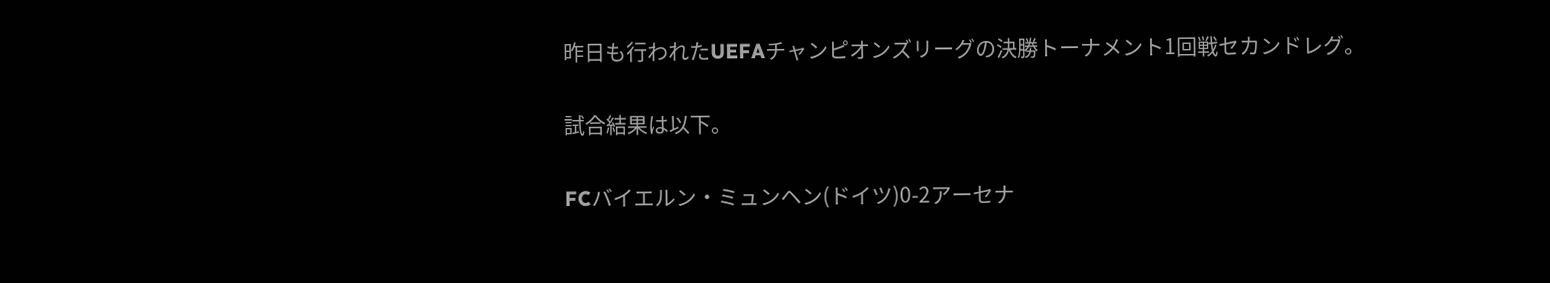昨日も行われたUEFAチャンピオンズリーグの決勝トーナメント1回戦セカンドレグ。

試合結果は以下。

FCバイエルン・ミュンヘン(ドイツ)0-2アーセナ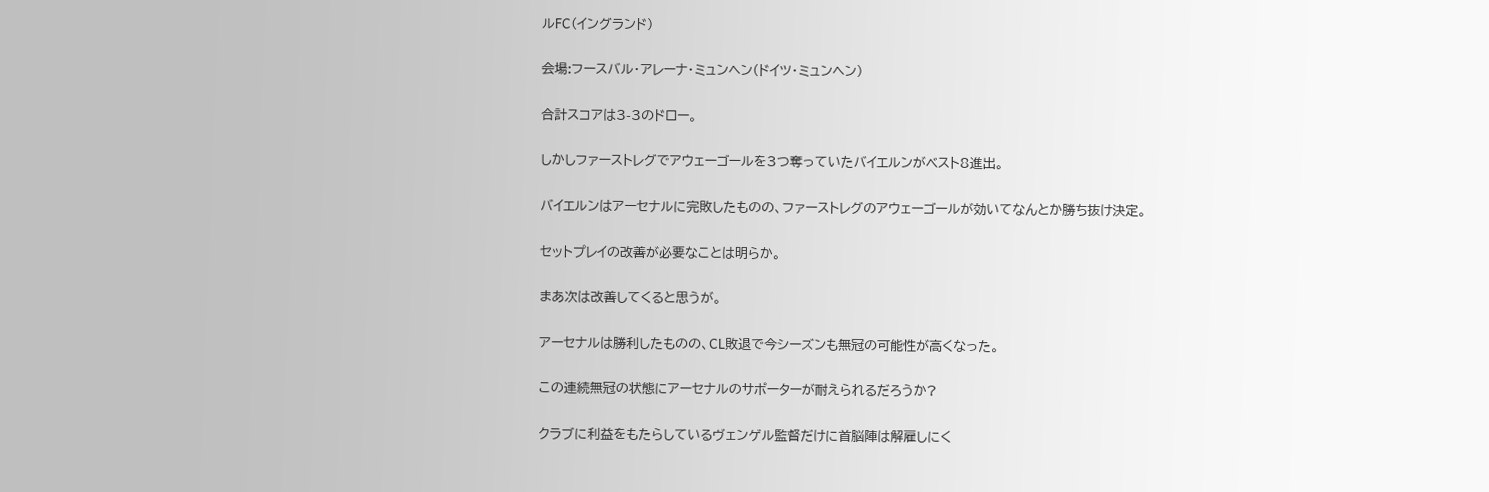ルFC(イングランド)

会場:フースバル・アレーナ・ミュンヘン(ドイツ・ミュンヘン)

合計スコアは3-3のドロー。

しかしファーストレグでアウェーゴールを3つ奪っていたバイエルンがベスト8進出。

バイエルンはアーセナルに完敗したものの、ファーストレグのアウェーゴールが効いてなんとか勝ち抜け決定。

セットプレイの改善が必要なことは明らか。

まあ次は改善してくると思うが。

アーセナルは勝利したものの、CL敗退で今シーズンも無冠の可能性が高くなった。

この連続無冠の状態にアーセナルのサポーターが耐えられるだろうか?

クラブに利益をもたらしているヴェンゲル監督だけに首脳陣は解雇しにく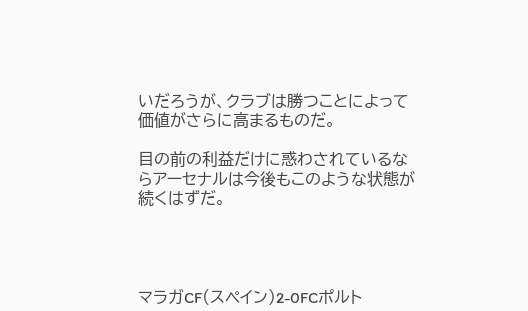いだろうが、クラブは勝つことによって価値がさらに高まるものだ。

目の前の利益だけに惑わされているならアーセナルは今後もこのような状態が続くはずだ。




マラガCF(スペイン)2-0FCポルト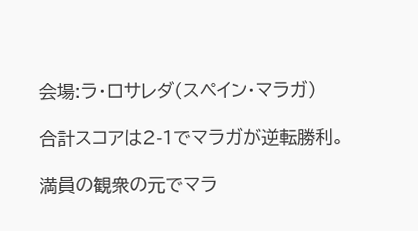会場:ラ・ロサレダ(スペイン・マラガ)

合計スコアは2-1でマラガが逆転勝利。

満員の観衆の元でマラ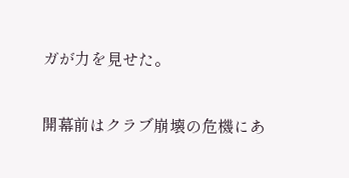ガが力を見せた。

開幕前はクラブ崩壊の危機にあ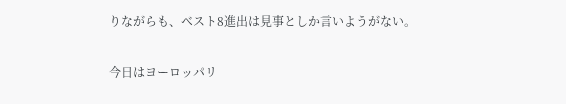りながらも、ベスト8進出は見事としか言いようがない。


今日はヨーロッパリ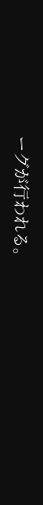ーグが行われる。